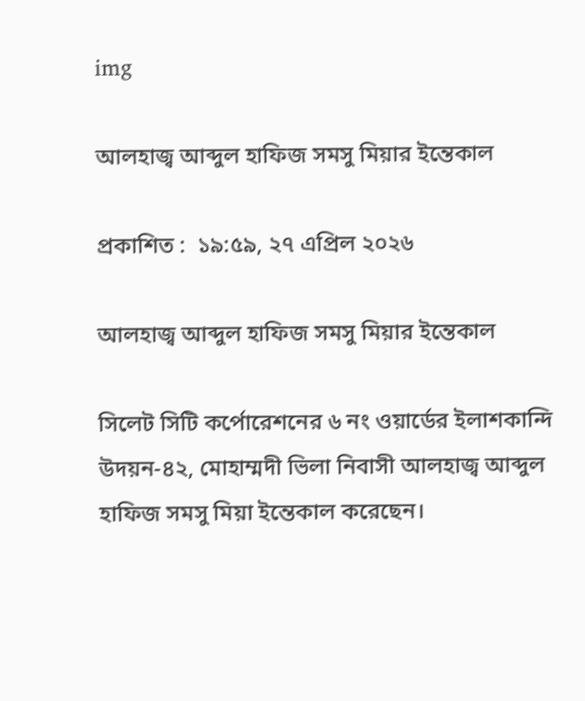img

আলহাজ্ব আব্দুল হাফিজ সমসু মিয়ার ইন্তেকাল

প্রকাশিত :  ১৯:৫৯, ২৭ এপ্রিল ২০২৬

আলহাজ্ব আব্দুল হাফিজ সমসু মিয়ার ইন্তেকাল

সিলেট সিটি কর্পোরেশনের ৬ নং ওয়ার্ডের ইলাশকান্দি উদয়ন-৪২, মোহাম্মদী ভিলা নিবাসী আলহাজ্ব আব্দুল হাফিজ সমসু মিয়া ইন্তেকাল করেছেন।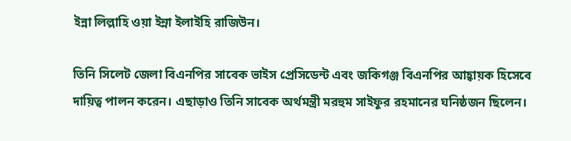ইন্না লিল্লাহি ওয়া ইন্না ইলাইহি রাজিউন।

তিনি সিলেট জেলা বিএনপির সাবেক ভাইস প্রেসিডেন্ট এবং জকিগঞ্জ বিএনপির আহ্বায়ক হিসেবে দায়িত্ব পালন করেন। এছাড়াও তিনি সাবেক অর্থমন্ত্রী মরহুম সাইফুর রহমানের ঘনিষ্ঠজন ছিলেন।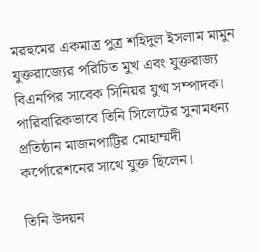মরহুমের একমাত্র পুত্র শহিদুল ইসলাম মামুন যুক্তরাজ্যের পরিচিত মুখ এবং যুক্তরাজ্য বিএনপির সাবেক সিনিয়র যুগ্ম সম্পাদক। পারিবারিকভাবে তিনি সিলেটের সুনামধন্য প্রতিষ্ঠান মাজনপাট্টির মোহাম্মদী কর্পোরেশনের সাথে যুক্ত ছিলেন।

তিনি উদয়ন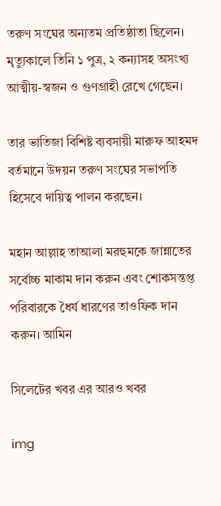তরুণ সংঘের অন্যতম প্রতিষ্ঠাতা ছিলেন। মৃত্যুকালে তিনি ১ পুত্র, ২ কন্যাসহ অসংখ্য আত্মীয়-স্বজন ও গুণগ্রাহী রেখে গেছেন।

তার ভাতিজা বিশিষ্ট ব্যবসায়ী মারুফ আহমদ বর্তমানে উদয়ন তরুণ সংঘের সভাপতি হিসেবে দায়িত্ব পালন করছেন।

মহান আল্লাহ তাআলা মরহুমকে জান্নাতের সর্বোচ্চ মাকাম দান করুন এবং শোকসন্তপ্ত পরিবারকে ধৈর্য ধারণের তাওফিক দান করুন। আমিন

সিলেটের খবর এর আরও খবর

img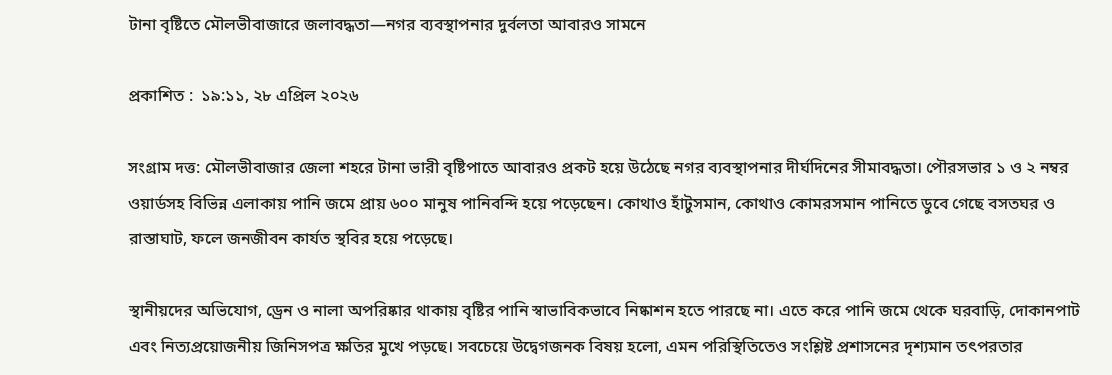টানা বৃষ্টিতে মৌলভীবাজারে জলাবদ্ধতা—নগর ব্যবস্থাপনার দুর্বলতা আবারও সামনে

প্রকাশিত :  ১৯:১১, ২৮ এপ্রিল ২০২৬

সংগ্রাম দত্ত: মৌলভীবাজার জেলা শহরে টানা ভারী বৃষ্টিপাতে আবারও প্রকট হয়ে উঠেছে নগর ব্যবস্থাপনার দীর্ঘদিনের সীমাবদ্ধতা। পৌরসভার ১ ও ২ নম্বর ওয়ার্ডসহ বিভিন্ন এলাকায় পানি জমে প্রায় ৬০০ মানুষ পানিবন্দি হয়ে পড়েছেন। কোথাও হাঁটুসমান, কোথাও কোমরসমান পানিতে ডুবে গেছে বসতঘর ও রাস্তাঘাট, ফলে জনজীবন কার্যত স্থবির হয়ে পড়েছে।

স্থানীয়দের অভিযোগ, ড্রেন ও নালা অপরিষ্কার থাকায় বৃষ্টির পানি স্বাভাবিকভাবে নিষ্কাশন হতে পারছে না। এতে করে পানি জমে থেকে ঘরবাড়ি, দোকানপাট এবং নিত্যপ্রয়োজনীয় জিনিসপত্র ক্ষতির মুখে পড়ছে। সবচেয়ে উদ্বেগজনক বিষয় হলো, এমন পরিস্থিতিতেও সংশ্লিষ্ট প্রশাসনের দৃশ্যমান তৎপরতার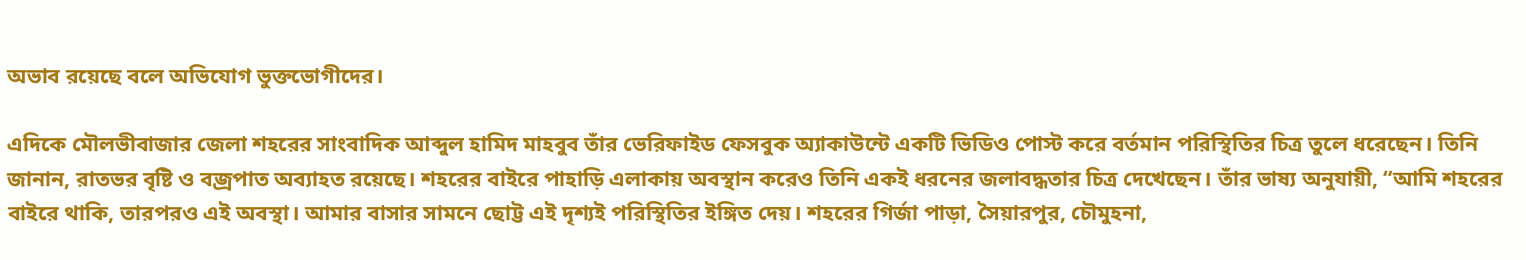অভাব রয়েছে বলে অভিযোগ ভুক্তভোগীদের।

এদিকে মৌলভীবাজার জেলা শহরের সাংবাদিক আব্দুল হামিদ মাহবুব তাঁর ভেরিফাইড ফেসবুক অ্যাকাউন্টে একটি ভিডিও পোস্ট করে বর্তমান পরিস্থিতির চিত্র তুলে ধরেছেন। তিনি জানান, রাতভর বৃষ্টি ও বজ্রপাত অব্যাহত রয়েছে। শহরের বাইরে পাহাড়ি এলাকায় অবস্থান করেও তিনি একই ধরনের জলাবদ্ধতার চিত্র দেখেছেন। তাঁর ভাষ্য অনুযায়ী, “আমি শহরের বাইরে থাকি, তারপরও এই অবস্থা। আমার বাসার সামনে ছোট্ট এই দৃশ্যই পরিস্থিতির ইঙ্গিত দেয়। শহরের গির্জা পাড়া, সৈয়ারপুর, চৌমুহনা,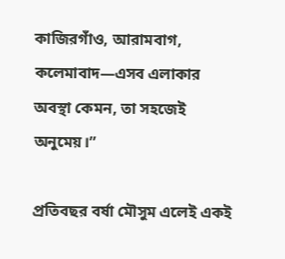কাজিরগাঁও, আরামবাগ, কলেমাবাদ—এসব এলাকার অবস্থা কেমন, তা সহজেই অনুমেয়।”

প্রতিবছর বর্ষা মৌসুম এলেই একই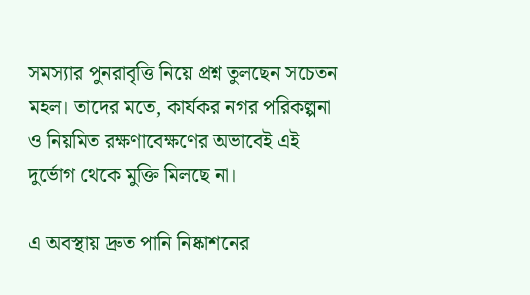সমস্যার পুনরাবৃত্তি নিয়ে প্রশ্ন তুলছেন সচেতন মহল। তাদের মতে, কার্যকর নগর পরিকল্পনা ও নিয়মিত রক্ষণাবেক্ষণের অভাবেই এই দুর্ভোগ থেকে মুক্তি মিলছে না।

এ অবস্থায় দ্রুত পানি নিষ্কাশনের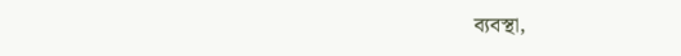ব্যবস্থা,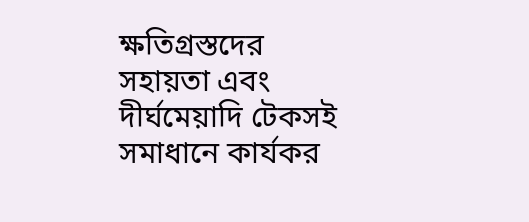ক্ষতিগ্রস্তদের সহায়তা এবং দীর্ঘমেয়াদি টেকসই সমাধানে কার্যকর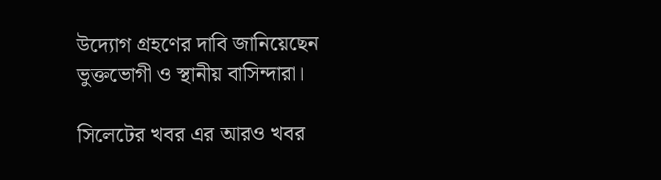উদ্যোগ গ্রহণের দাবি জানিয়েছেন ভুক্তভোগী ও স্থানীয় বাসিন্দারা।

সিলেটের খবর এর আরও খবর